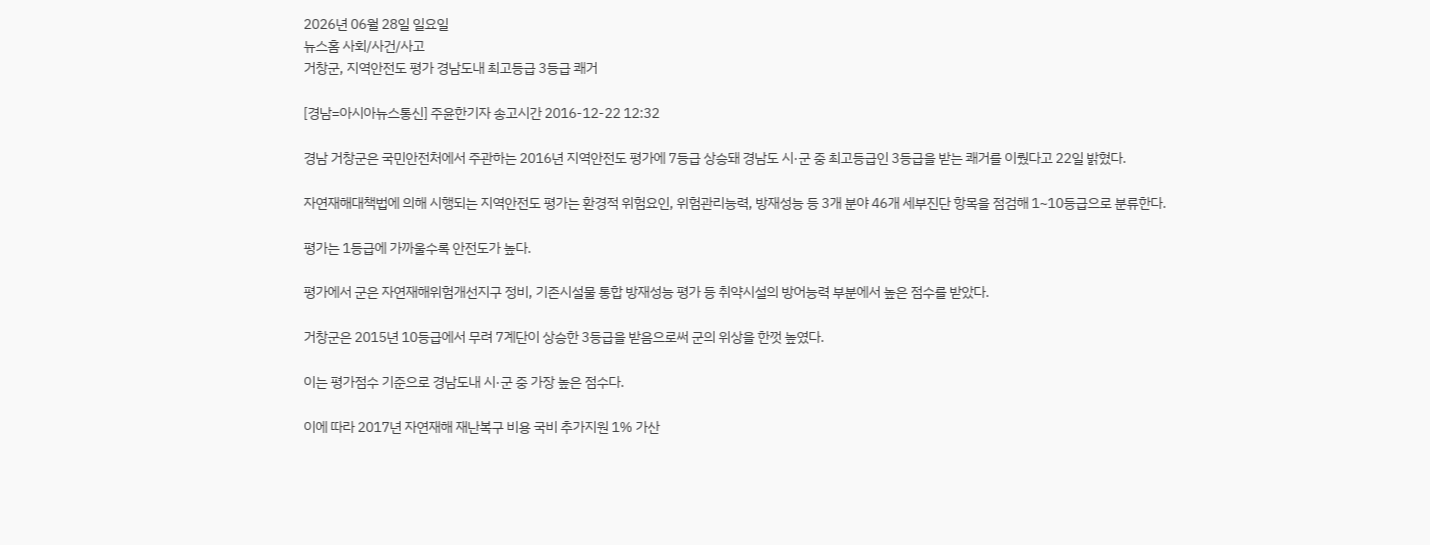2026년 06월 28일 일요일
뉴스홈 사회/사건/사고
거창군, 지역안전도 평가 경남도내 최고등급 3등급 쾌거

[경남=아시아뉴스통신] 주윤한기자 송고시간 2016-12-22 12:32

경남 거창군은 국민안전처에서 주관하는 2016년 지역안전도 평가에 7등급 상승돼 경남도 시·군 중 최고등급인 3등급을 받는 쾌거를 이뤘다고 22일 밝혔다.

자연재해대책법에 의해 시행되는 지역안전도 평가는 환경적 위험요인, 위험관리능력, 방재성능 등 3개 분야 46개 세부진단 항목을 점검해 1~10등급으로 분류한다.

평가는 1등급에 가까울수록 안전도가 높다.

평가에서 군은 자연재해위험개선지구 정비, 기존시설물 통합 방재성능 평가 등 취약시설의 방어능력 부분에서 높은 점수를 받았다.

거창군은 2015년 10등급에서 무려 7계단이 상승한 3등급을 받음으로써 군의 위상을 한껏 높였다.

이는 평가점수 기준으로 경남도내 시·군 중 가장 높은 점수다.

이에 따라 2017년 자연재해 재난복구 비용 국비 추가지원 1% 가산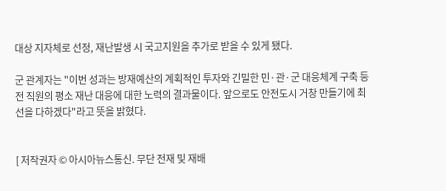대상 지자체로 선정, 재난발생 시 국고지원을 추가로 받을 수 있게 됐다.

군 관계자는 "이번 성과는 방재예산의 계획적인 투자와 긴밀한 민·관·군 대응체계 구축 등 전 직원의 평소 재난 대응에 대한 노력의 결과물이다. 앞으로도 안전도시 거창 만들기에 최선을 다하겠다"라고 뜻을 밝혔다.


[ 저작권자 © 아시아뉴스통신. 무단 전재 및 재배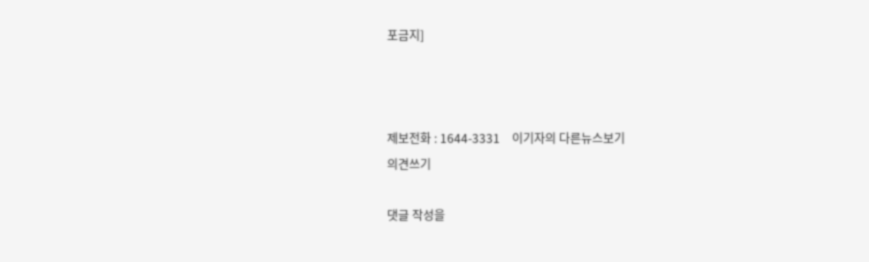포금지]



제보전화 : 1644-3331    이기자의 다른뉴스보기
의견쓰기

댓글 작성을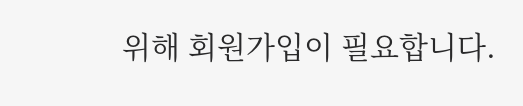위해 회원가입이 필요합니다.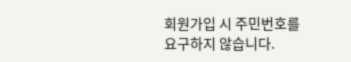회원가입 시 주민번호를 요구하지 않습니다.